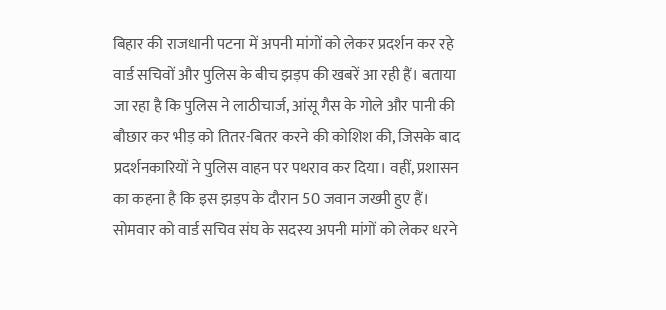बिहार की राजधानी पटना में अपनी मांगों को लेकर प्रदर्शन कर रहे वार्ड सचिवों और पुलिस के बीच झड़प की खबरें आ रही हैं। बताया जा रहा है कि पुलिस ने लाठीचार्ज, आंसू गैस के गोले और पानी की बौछार कर भीड़ को तितर-बितर करने की कोशिश की, जिसके बाद प्रदर्शनकारियों ने पुलिस वाहन पर पथराव कर दिया। वहीं, प्रशासन का कहना है कि इस झड़प के दौरान 50 जवान जख्मी हुए हैं।
सोमवार को वार्ड सचिव संघ के सदस्य अपनी मांगों को लेकर धरने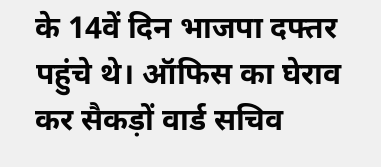के 14वें दिन भाजपा दफ्तर पहुंचे थे। ऑफिस का घेराव कर सैकड़ों वार्ड सचिव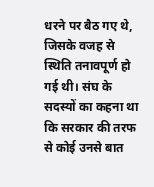धरने पर बैठ गए थे, जिसके वजह से स्थिति तनावपूर्ण हो गई थी। संघ के सदस्यों का कहना था कि सरकार की तरफ से कोई उनसे बात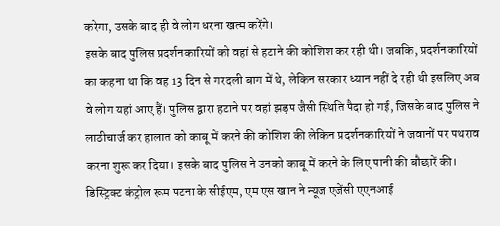करेगा, उसके बाद ही वे लोग धरना खत्म करेंगे।
इसके बाद पुलिस प्रदर्शनकारियों को वहां से हटाने की कोशिश कर रही थी। जबकि, प्रदर्शनकारियों का कहना था कि वह 13 दिन से गरदली बाग में थे, लेकिन सरकार ध्यान नहीं दे रही थी इसलिए अब वे लोग यहां आए हैं। पुलिस द्वारा हटाने पर वहां झड़प जैसी स्थिति पैदा हो गई, जिसके बाद पुलिस ने लाठीचार्ज कर हालात को काबू में करने की कोशिश की लेकिन प्रदर्शनकारियों ने जवानों पर पथराव करना शुरू कर दिया। इसके बाद पुलिस ने उनको काबू में करने के लिए पानी की बौछारें की।
डिस्ट्रिक्ट कंट्रोल रूम पटना के सीईएम, एम एस खान ने न्यूज एजेंसी एएनआई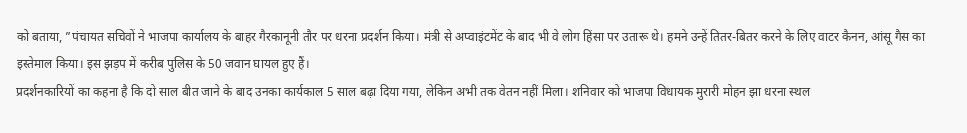को बताया, ”पंचायत सचिवों ने भाजपा कार्यालय के बाहर गैरकानूनी तौर पर धरना प्रदर्शन किया। मंत्री से अप्वाइंटमेंट के बाद भी वे लोग हिंसा पर उतारू थे। हमने उन्हें तितर-बितर करने के लिए वाटर कैनन, आंसू गैस का इस्तेमाल किया। इस झड़प में करीब पुलिस के 50 जवान घायल हुए हैं।
प्रदर्शनकारियों का कहना है कि दो साल बीत जाने के बाद उनका कार्यकाल 5 साल बढ़ा दिया गया, लेकिन अभी तक वेतन नहीं मिला। शनिवार को भाजपा विधायक मुरारी मोहन झा धरना स्थल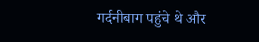गर्दनीबाग पहुंचे थे और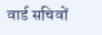वार्ड सचिवों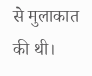से मुलाकात की थी।